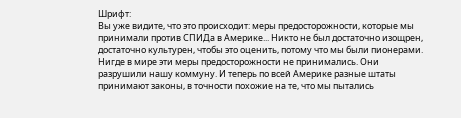Шрифт:
Вы уже видите, что это происходит: меры предосторожности, которые мы принимали против СПИДа в Америке... Никто не был достаточно изощрен, достаточно культурен, чтобы это оценить, потому что мы были пионерами. Нигде в мире эти меры предосторожности не принимались. Они разрушили нашу коммуну. И теперь по всей Америке разные штаты принимают законы, в точности похожие на те, что мы пытались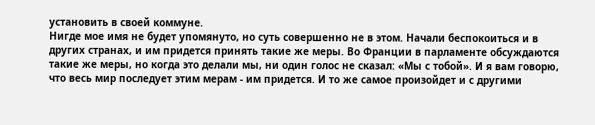установить в своей коммуне.
Нигде мое имя не будет упомянуто, но суть совершенно не в этом. Начали беспокоиться и в других странах, и им придется принять такие же меры. Во Франции в парламенте обсуждаются такие же меры, но когда это делали мы, ни один голос не сказал: «Мы с тобой». И я вам говорю, что весь мир последует этим мерам - им придется. И то же самое произойдет и с другими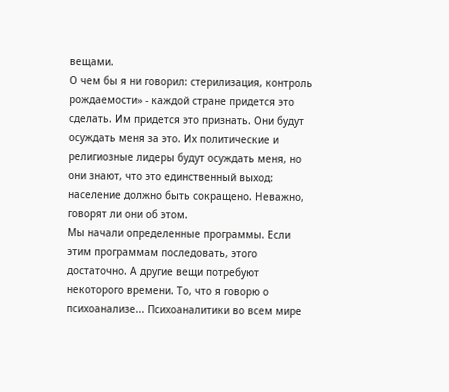вещами.
О чем бы я ни говорил: стерилизация, контроль рождаемости» - каждой стране придется это сделать. Им придется это признать. Они будут осуждать меня за это. Их политические и религиозные лидеры будут осуждать меня, но они знают, что это единственный выход: население должно быть сокращено. Неважно, говорят ли они об этом.
Мы начали определенные программы. Если этим программам последовать, этого достаточно. А другие вещи потребуют некоторого времени. То, что я говорю о психоанализе... Психоаналитики во всем мире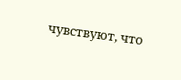чувствуют, что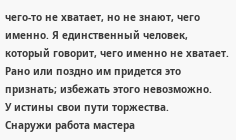чего-то не хватает, но не знают, чего именно. Я единственный человек, который говорит, чего именно не хватает. Рано или поздно им придется это признать; избежать этого невозможно.
У истины свои пути торжества.
Снаружи работа мастера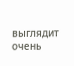выглядит очень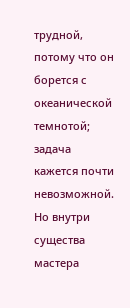трудной, потому что он борется с океанической темнотой; задача кажется почти невозможной. Но внутри существа мастера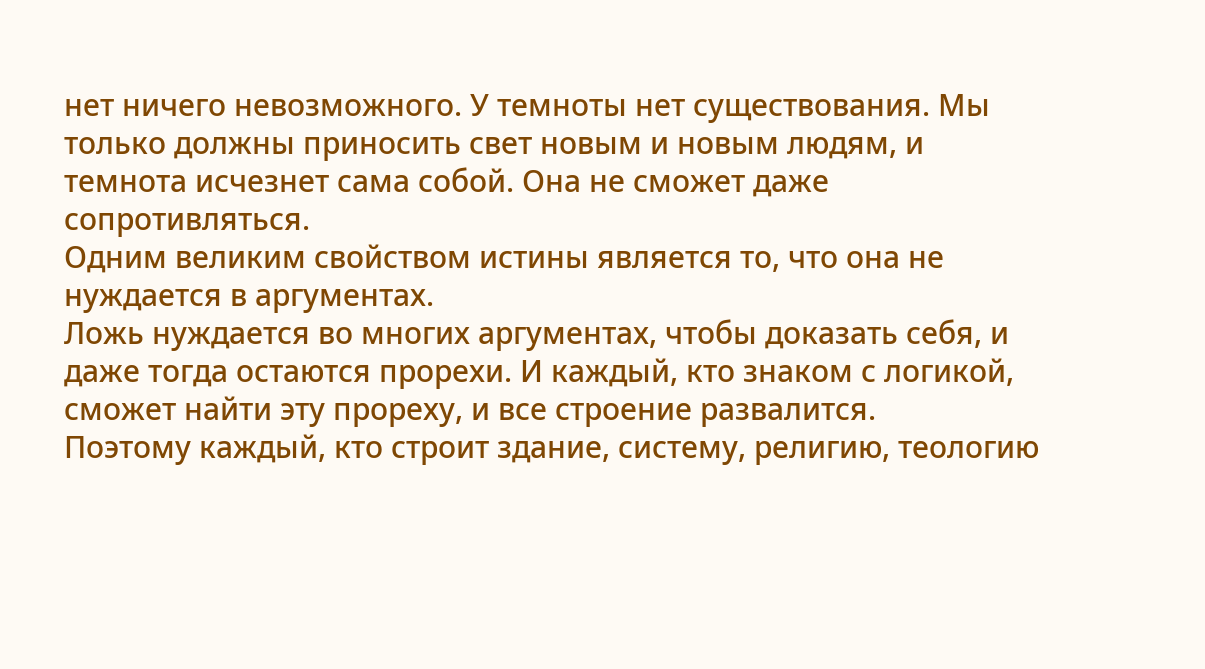нет ничего невозможного. У темноты нет существования. Мы только должны приносить свет новым и новым людям, и темнота исчезнет сама собой. Она не сможет даже сопротивляться.
Одним великим свойством истины является то, что она не нуждается в аргументах.
Ложь нуждается во многих аргументах, чтобы доказать себя, и даже тогда остаются прорехи. И каждый, кто знаком с логикой, сможет найти эту прореху, и все строение развалится.
Поэтому каждый, кто строит здание, систему, религию, теологию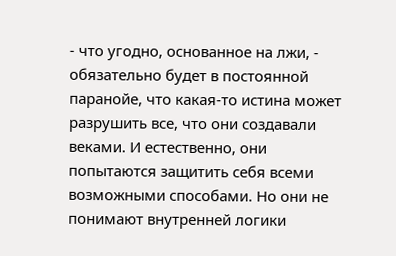- что угодно, основанное на лжи, - обязательно будет в постоянной паранойе, что какая-то истина может разрушить все, что они создавали веками. И естественно, они попытаются защитить себя всеми возможными способами. Но они не понимают внутренней логики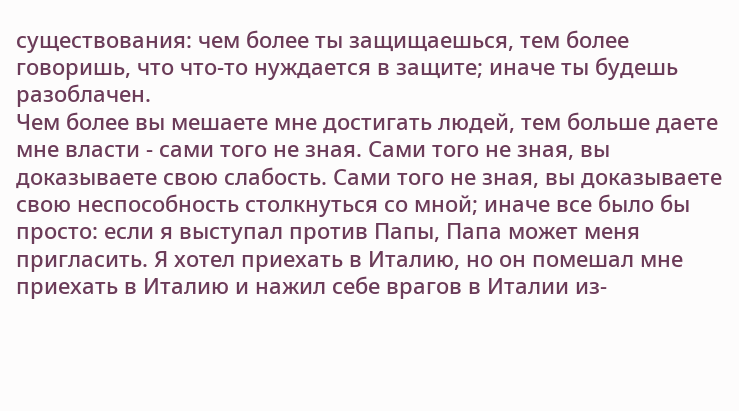существования: чем более ты защищаешься, тем более говоришь, что что-то нуждается в защите; иначе ты будешь разоблачен.
Чем более вы мешаете мне достигать людей, тем больше даете мне власти - сами того не зная. Сами того не зная, вы доказываете свою слабость. Сами того не зная, вы доказываете свою неспособность столкнуться со мной; иначе все было бы просто: если я выступал против Папы, Папа может меня пригласить. Я хотел приехать в Италию, но он помешал мне приехать в Италию и нажил себе врагов в Италии из-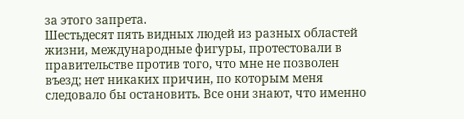за этого запрета.
Шестьдесят пять видных людей из разных областей жизни, международные фигуры, протестовали в правительстве против того, что мне не позволен въезд; нет никаких причин, по которым меня следовало бы остановить. Все они знают, что именно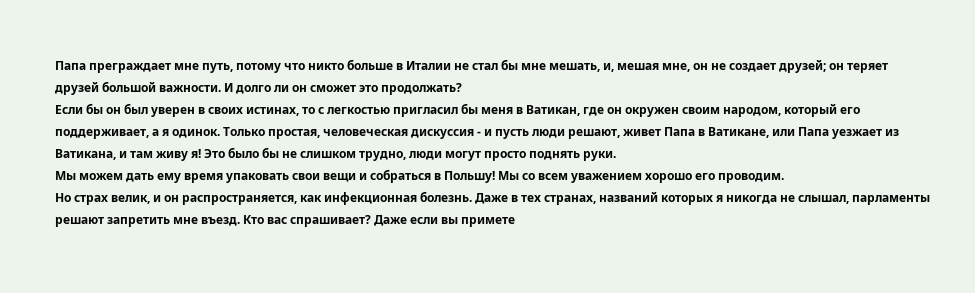Папа преграждает мне путь, потому что никто больше в Италии не стал бы мне мешать, и, мешая мне, он не создает друзей; он теряет друзей большой важности. И долго ли он сможет это продолжать?
Если бы он был уверен в своих истинах, то с легкостью пригласил бы меня в Ватикан, где он окружен своим народом, который его поддерживает, а я одинок. Только простая, человеческая дискуссия - и пусть люди решают, живет Папа в Ватикане, или Папа уезжает из Ватикана, и там живу я! Это было бы не слишком трудно, люди могут просто поднять руки.
Мы можем дать ему время упаковать свои вещи и собраться в Польшу! Мы со всем уважением хорошо его проводим.
Но страх велик, и он распространяется, как инфекционная болезнь. Даже в тех странах, названий которых я никогда не слышал, парламенты решают запретить мне въезд. Кто вас спрашивает? Даже если вы примете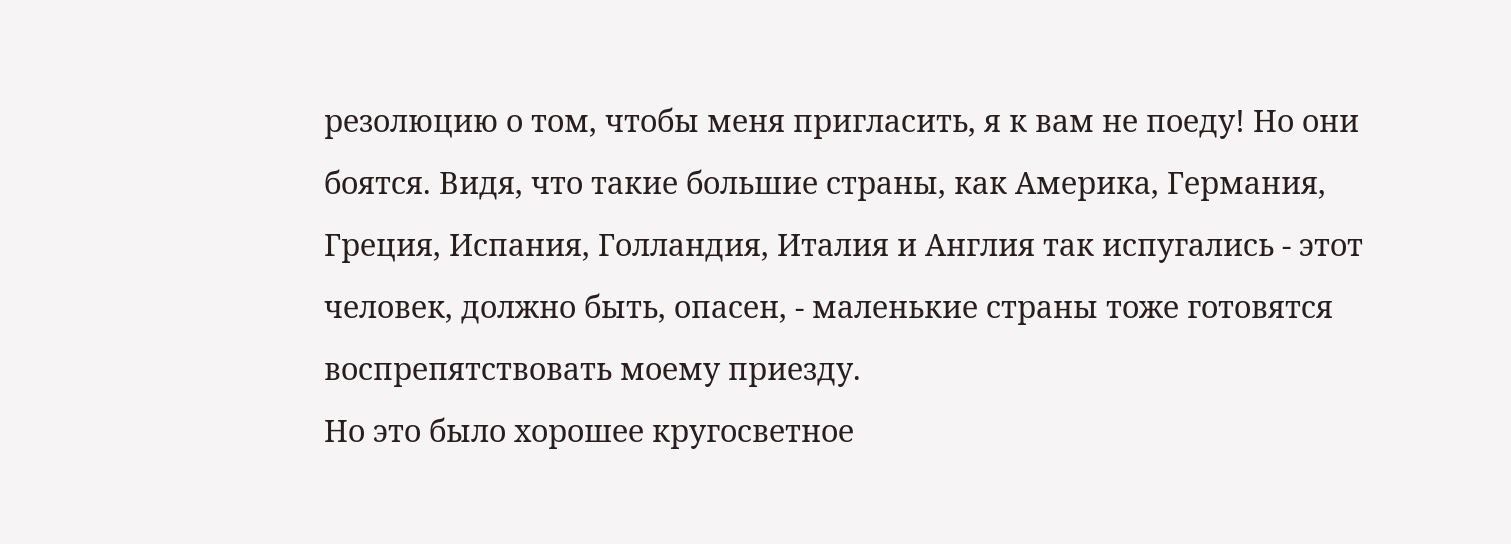резолюцию о том, чтобы меня пригласить, я к вам не поеду! Но они боятся. Видя, что такие большие страны, как Америка, Германия, Греция, Испания, Голландия, Италия и Англия так испугались - этот человек, должно быть, опасен, - маленькие страны тоже готовятся воспрепятствовать моему приезду.
Но это было хорошее кругосветное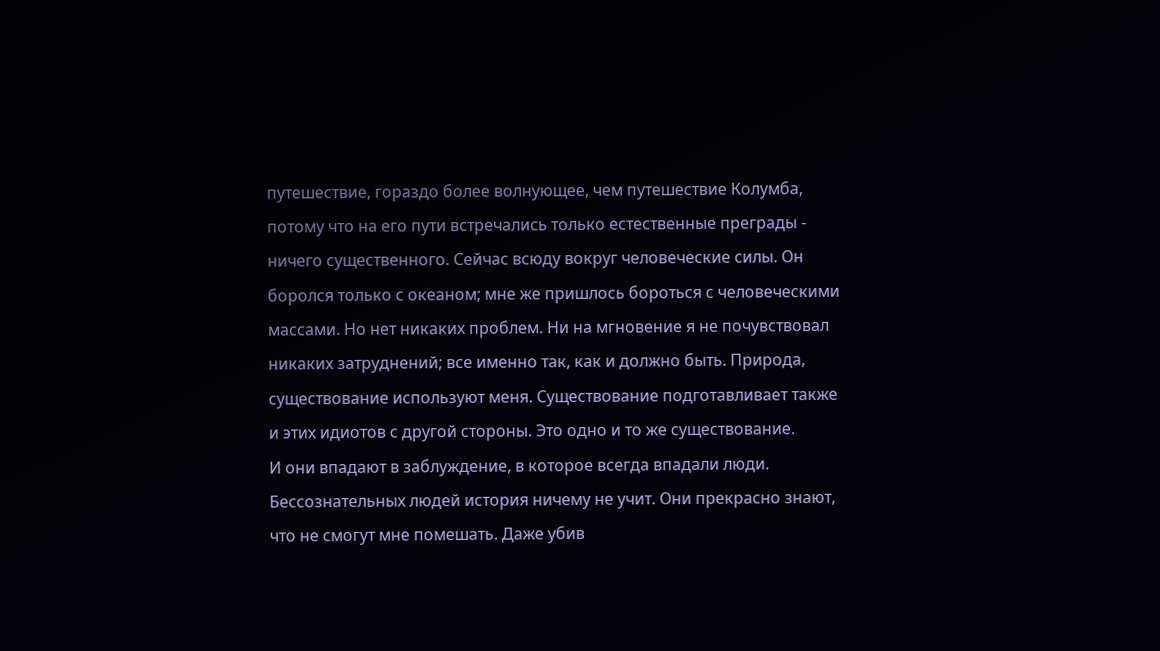путешествие, гораздо более волнующее, чем путешествие Колумба, потому что на его пути встречались только естественные преграды - ничего существенного. Сейчас всюду вокруг человеческие силы. Он боролся только с океаном; мне же пришлось бороться с человеческими массами. Но нет никаких проблем. Ни на мгновение я не почувствовал никаких затруднений; все именно так, как и должно быть. Природа, существование используют меня. Существование подготавливает также и этих идиотов с другой стороны. Это одно и то же существование.
И они впадают в заблуждение, в которое всегда впадали люди. Бессознательных людей история ничему не учит. Они прекрасно знают, что не смогут мне помешать. Даже убив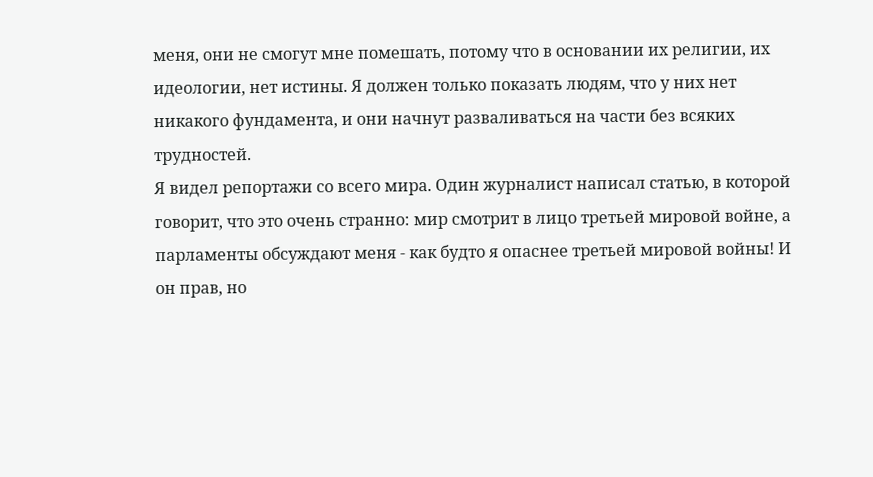меня, они не смогут мне помешать, потому что в основании их религии, их идеологии, нет истины. Я должен только показать людям, что у них нет никакого фундамента, и они начнут разваливаться на части без всяких трудностей.
Я видел репортажи со всего мира. Один журналист написал статью, в которой говорит, что это очень странно: мир смотрит в лицо третьей мировой войне, а парламенты обсуждают меня - как будто я опаснее третьей мировой войны! И он прав, но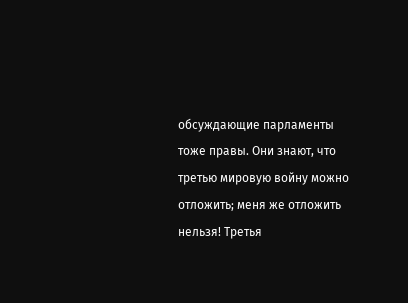обсуждающие парламенты тоже правы. Они знают, что третью мировую войну можно отложить; меня же отложить нельзя! Третья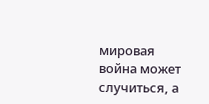мировая война может случиться, а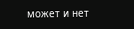может и нет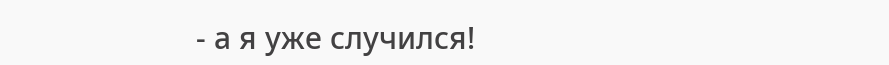- а я уже случился!